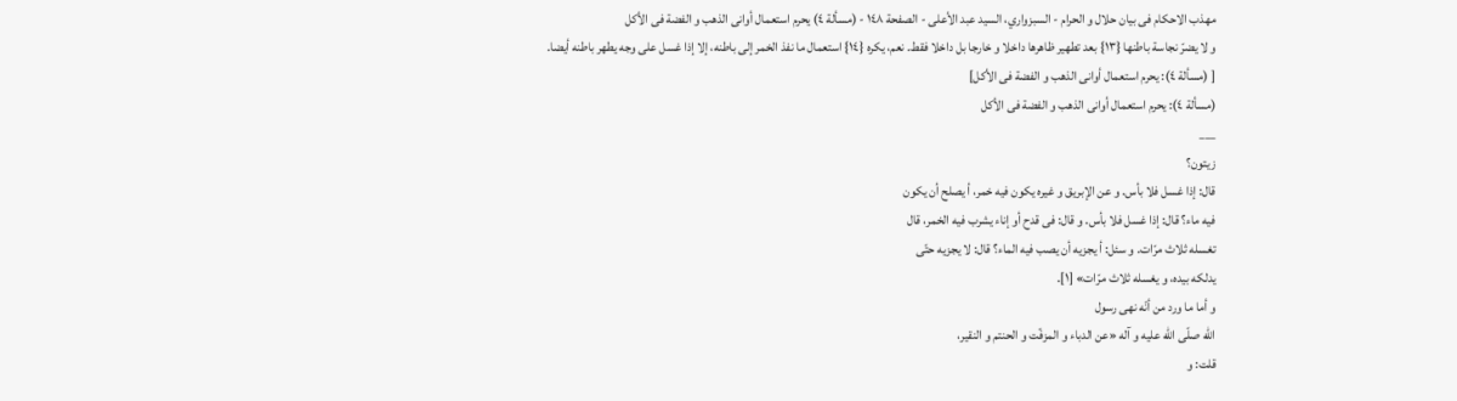مهذب الاحکام فی بیان حلال و الحرام - السبزواري، السيد عبد الأعلى - الصفحة ١٤٨ - (مسألة ٤) یحرم استعمال أوانی الذهب و الفضة فی الأکل
و لا یضرّ نجاسة باطنها {١٣} بعد تطهیر ظاهرها داخلا و خارجا بل داخلا فقط. نعم، یکره {١٤} استعمال ما نفذ الخمر إلی باطنه، إلا إذا غسل علی وجه یطهر باطنه أیضا. [ (مسألة ٤): یحرم استعمال أوانی الذهب و الفضة فی الأکل]
(مسألة ٤): یحرم استعمال أوانی الذهب و الفضة فی الأکل
___
زیتون؟
قال: إذا غسل فلا بأس. و عن الإبریق و غیره یکون فیه خمر، أ یصلح أن یکون
فیه ماء؟ قال: إذا غسل فلا بأس. و قال: فی قدح أو إناء یشرب فیه الخمر، قال
تغسله ثلاث مرّات. و سئل: أ یجزیه أن یصب فیه الماء؟ قال: لا یجزیه حتّی
یدلکه بیده، و یغسله ثلاث مرّات» [١].
و أما ما ورد من أنّه نهی رسول
اللّٰه صلّی اللّٰه علیه و آله «عن الدباء و المزفّت و الحنتم و النقیر،
قلت: و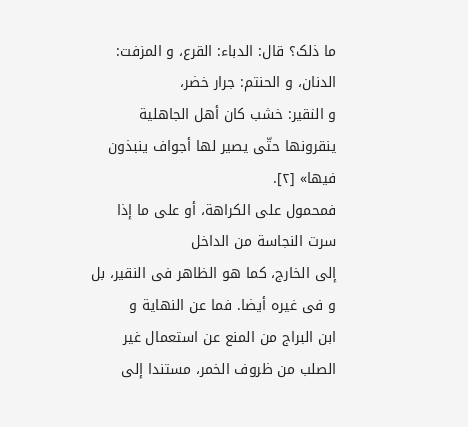ما ذلک؟ قال: الدباء: القرع، و المزفت: الدنان، و الحنتم: جرار خضر،
و النقیر: خشب کان أهل الجاهلیة ینقرونها حتّی یصیر لها أجواف ینبذون
فیها» [٢].
فمحمول علی الکراهة، أو علی ما إذا سرت النجاسة من الداخل
إلی الخارج، کما هو الظاهر فی النقیر، بل و فی غیره أیضا. فما عن النهایة و
ابن البراج من المنع عن استعمال غیر الصلب من ظروف الخمر، مستندا إلی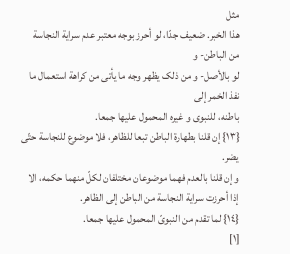مثل
هذا الخبر. ضعیف جدّا، لو أحرز بوجه معتبر عدم سرایة النجاسة من الباطن- و
لو بالأصل- و من ذلک یظهر وجه ما یأتی من کراهة استعمال ما نفذ الخمر إلی
باطنه، للنبوی و غیره المحمول علیها جمعا.
{١٣} إن قلنا بطهارة الباطن تبعا للظاهر، فلا موضوع للنجاسة حتّی یضر.
و إن قلنا بالعدم فهما موضوعان مختلفان لکلّ منهما حکمه، الا إذا أحرزت سرایة النجاسة من الباطن إلی الظاهر.
{١٤} لما تقدم من النبویّ المحمول علیها جمعا.
[١]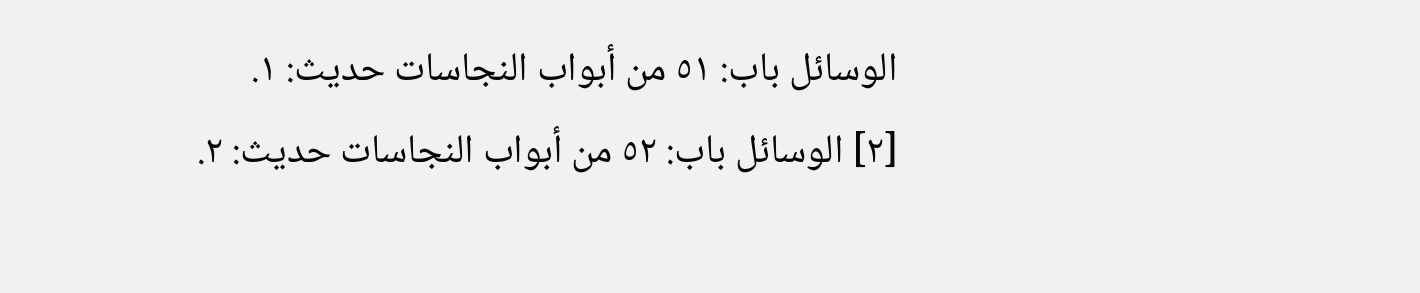الوسائل باب: ٥١ من أبواب النجاسات حدیث: ١.
[٢] الوسائل باب: ٥٢ من أبواب النجاسات حدیث: ٢.